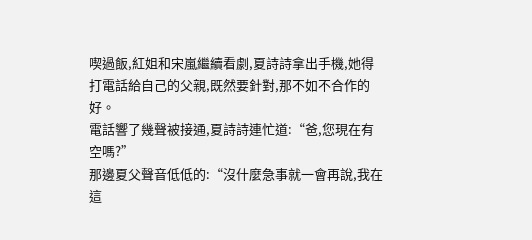喫過飯,紅姐和宋嵐繼續看劇,夏詩詩拿出手機,她得打電話給自己的父親,既然要針對,那不如不合作的好。
電話響了幾聲被接通,夏詩詩連忙道:“爸,您現在有空嗎?”
那邊夏父聲音低低的:“沒什麼急事就一會再說,我在這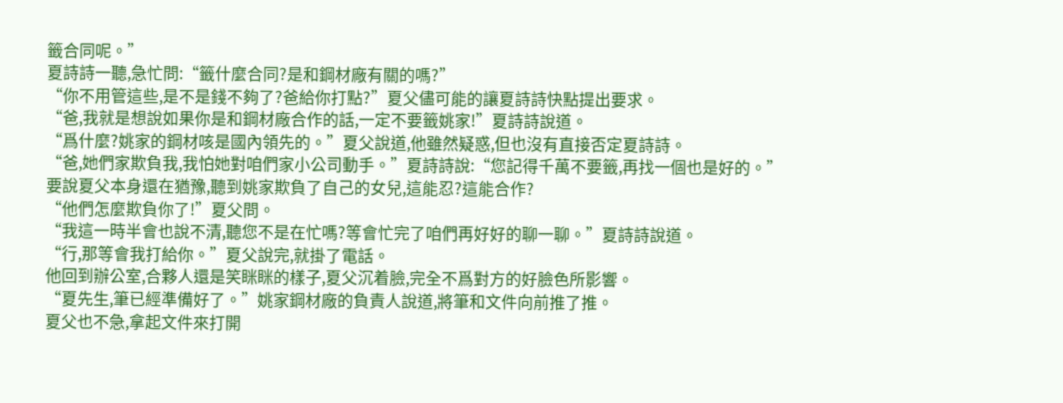籤合同呢。”
夏詩詩一聽,急忙問:“籤什麼合同?是和鋼材廠有關的嗎?”
“你不用管這些,是不是錢不夠了?爸給你打點?”夏父儘可能的讓夏詩詩快點提出要求。
“爸,我就是想說如果你是和鋼材廠合作的話,一定不要籤姚家!”夏詩詩說道。
“爲什麼?姚家的鋼材咳是國內領先的。”夏父說道,他雖然疑惑,但也沒有直接否定夏詩詩。
“爸,她們家欺負我,我怕她對咱們家小公司動手。”夏詩詩說:“您記得千萬不要籤,再找一個也是好的。”
要說夏父本身還在猶豫,聽到姚家欺負了自己的女兒,這能忍?這能合作?
“他們怎麼欺負你了!”夏父問。
“我這一時半會也說不清,聽您不是在忙嗎?等會忙完了咱們再好好的聊一聊。”夏詩詩說道。
“行,那等會我打給你。”夏父說完,就掛了電話。
他回到辦公室,合夥人還是笑眯眯的樣子,夏父沉着臉,完全不爲對方的好臉色所影響。
“夏先生,筆已經準備好了。”姚家鋼材廠的負責人說道,將筆和文件向前推了推。
夏父也不急,拿起文件來打開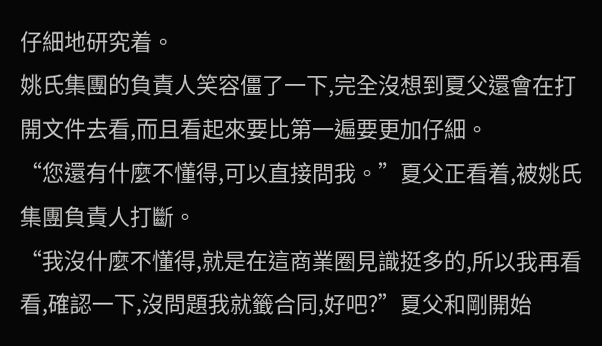仔細地研究着。
姚氏集團的負責人笑容僵了一下,完全沒想到夏父還會在打開文件去看,而且看起來要比第一遍要更加仔細。
“您還有什麼不懂得,可以直接問我。”夏父正看着,被姚氏集團負責人打斷。
“我沒什麼不懂得,就是在這商業圈見識挺多的,所以我再看看,確認一下,沒問題我就籤合同,好吧?”夏父和剛開始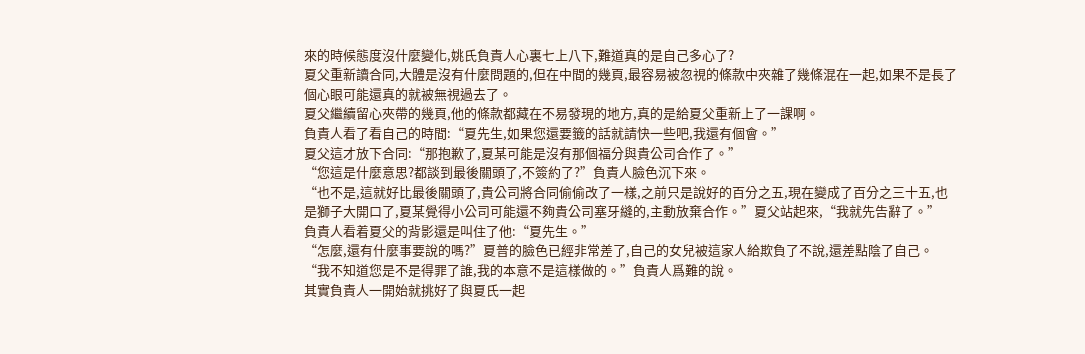來的時候態度沒什麼變化,姚氏負責人心裏七上八下,難道真的是自己多心了?
夏父重新讀合同,大體是沒有什麼問題的,但在中間的幾頁,最容易被忽視的條款中夾雜了幾條混在一起,如果不是長了個心眼可能還真的就被無視過去了。
夏父繼續留心夾帶的幾頁,他的條款都藏在不易發現的地方,真的是給夏父重新上了一課啊。
負責人看了看自己的時間:“夏先生,如果您還要籤的話就請快一些吧,我還有個會。”
夏父這才放下合同:“那抱歉了,夏某可能是沒有那個福分與貴公司合作了。”
“您這是什麼意思?都談到最後關頭了,不簽約了?”負責人臉色沉下來。
“也不是,這就好比最後關頭了,貴公司將合同偷偷改了一樣,之前只是說好的百分之五,現在變成了百分之三十五,也是獅子大開口了,夏某覺得小公司可能還不夠貴公司塞牙縫的,主動放棄合作。”夏父站起來,“我就先告辭了。”
負責人看着夏父的背影還是叫住了他:“夏先生。”
“怎麼,還有什麼事要說的嗎?”夏普的臉色已經非常差了,自己的女兒被這家人給欺負了不說,還差點陰了自己。
“我不知道您是不是得罪了誰,我的本意不是這樣做的。”負責人爲難的說。
其實負責人一開始就挑好了與夏氏一起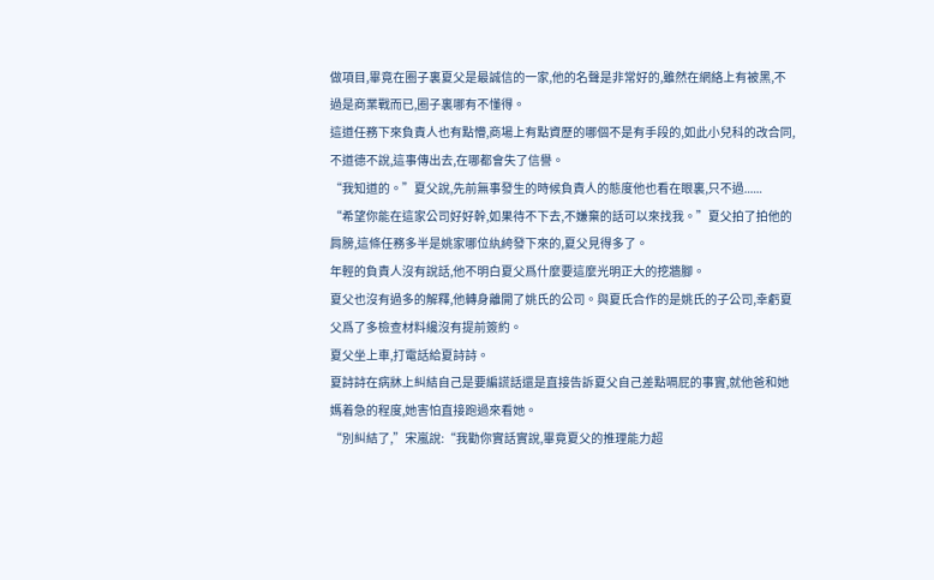做項目,畢竟在圈子裏夏父是最誠信的一家,他的名聲是非常好的,雖然在網絡上有被黑,不過是商業戰而已,圈子裏哪有不懂得。
這道任務下來負責人也有點懵,商場上有點資歷的哪個不是有手段的,如此小兒科的改合同,不道德不說,這事傳出去,在哪都會失了信譽。
“我知道的。”夏父說,先前無事發生的時候負責人的態度他也看在眼裏,只不過......
“希望你能在這家公司好好幹,如果待不下去,不嫌棄的話可以來找我。”夏父拍了拍他的肩膀,這條任務多半是姚家哪位紈絝發下來的,夏父見得多了。
年輕的負責人沒有說話,他不明白夏父爲什麼要這麼光明正大的挖牆腳。
夏父也沒有過多的解釋,他轉身離開了姚氏的公司。與夏氏合作的是姚氏的子公司,幸虧夏父爲了多檢查材料纔沒有提前簽約。
夏父坐上車,打電話給夏詩詩。
夏詩詩在病牀上糾結自己是要編謊話還是直接告訴夏父自己差點嗝屁的事實,就他爸和她媽着急的程度,她害怕直接跑過來看她。
“別糾結了,”宋嵐說:“我勸你實話實說,畢竟夏父的推理能力超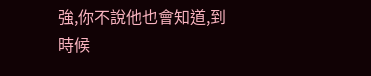強,你不說他也會知道,到時候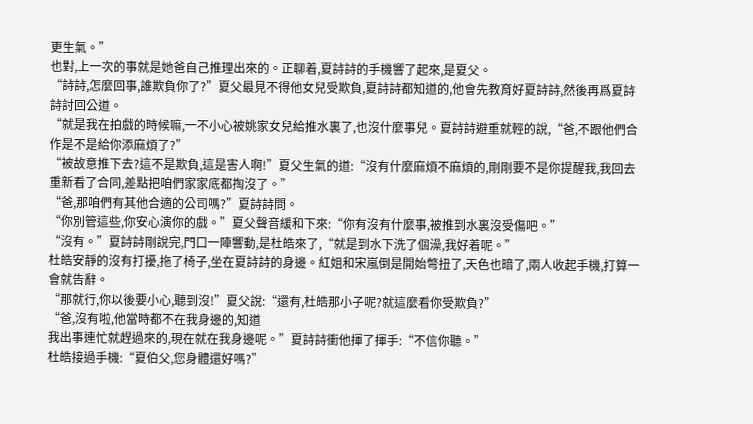更生氣。”
也對,上一次的事就是她爸自己推理出來的。正聊着,夏詩詩的手機響了起來,是夏父。
“詩詩,怎麼回事,誰欺負你了?”夏父最見不得他女兒受欺負,夏詩詩都知道的,他會先教育好夏詩詩,然後再爲夏詩詩討回公道。
“就是我在拍戲的時候嘛,一不小心被姚家女兒給推水裏了,也沒什麼事兒。夏詩詩避重就輕的說,“爸,不跟他們合作是不是給你添麻煩了?”
“被故意推下去?這不是欺負,這是害人啊!”夏父生氣的道:“沒有什麼麻煩不麻煩的,剛剛要不是你提醒我,我回去重新看了合同,差點把咱們家家底都掏沒了。”
“爸,那咱們有其他合適的公司嗎?”夏詩詩問。
“你別管這些,你安心演你的戲。”夏父聲音緩和下來:“你有沒有什麼事,被推到水裏沒受傷吧。”
“沒有。”夏詩詩剛說完,門口一陣響動,是杜皓來了,“就是到水下洗了個澡,我好着呢。”
杜皓安靜的沒有打擾,拖了椅子,坐在夏詩詩的身邊。紅姐和宋嵐倒是開始彆扭了,天色也暗了,兩人收起手機,打算一會就告辭。
“那就行,你以後要小心,聽到沒!”夏父說:“還有,杜皓那小子呢?就這麼看你受欺負?”
“爸,沒有啦,他當時都不在我身邊的,知道
我出事連忙就趕過來的,現在就在我身邊呢。”夏詩詩衝他揮了揮手:“不信你聽。”
杜皓接過手機:“夏伯父,您身體還好嗎?”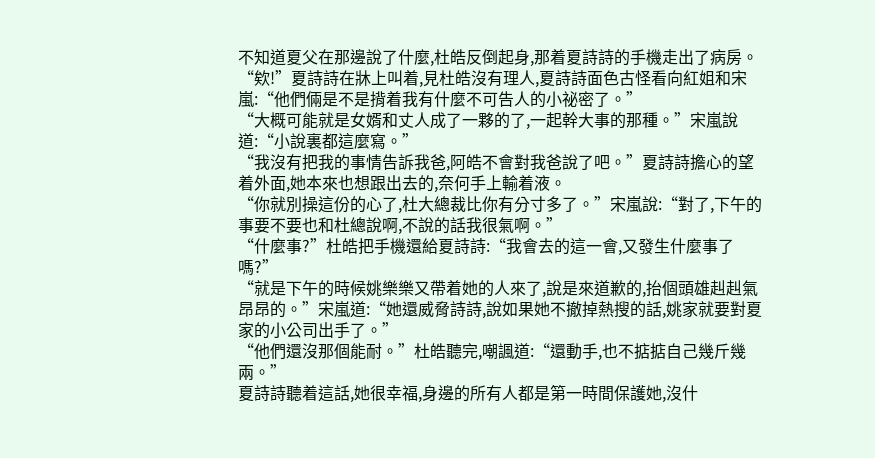不知道夏父在那邊說了什麼,杜皓反倒起身,那着夏詩詩的手機走出了病房。
“欸!”夏詩詩在牀上叫着,見杜皓沒有理人,夏詩詩面色古怪看向紅姐和宋嵐:“他們倆是不是揹着我有什麼不可告人的小祕密了。”
“大概可能就是女婿和丈人成了一夥的了,一起幹大事的那種。”宋嵐說道:“小說裏都這麼寫。”
“我沒有把我的事情告訴我爸,阿皓不會對我爸說了吧。”夏詩詩擔心的望着外面,她本來也想跟出去的,奈何手上輸着液。
“你就別操這份的心了,杜大總裁比你有分寸多了。”宋嵐說:“對了,下午的事要不要也和杜總說啊,不說的話我很氣啊。”
“什麼事?”杜皓把手機還給夏詩詩:“我會去的這一會,又發生什麼事了嗎?”
“就是下午的時候姚樂樂又帶着她的人來了,說是來道歉的,抬個頭雄赳赳氣昂昂的。”宋嵐道:“她還威脅詩詩,說如果她不撤掉熱搜的話,姚家就要對夏家的小公司出手了。”
“他們還沒那個能耐。”杜皓聽完,嘲諷道:“還動手,也不掂掂自己幾斤幾兩。”
夏詩詩聽着這話,她很幸福,身邊的所有人都是第一時間保護她,沒什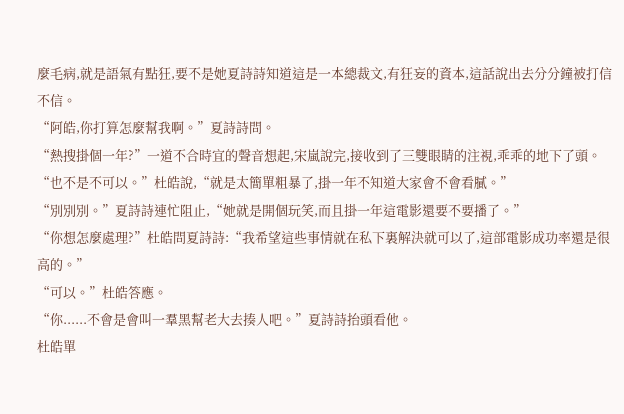麼毛病,就是語氣有點狂,要不是她夏詩詩知道這是一本總裁文,有狂妄的資本,這話說出去分分鐘被打信不信。
“阿皓,你打算怎麼幫我啊。”夏詩詩問。
“熱搜掛個一年?”一道不合時宜的聲音想起,宋嵐說完,接收到了三雙眼睛的注視,乖乖的地下了頭。
“也不是不可以。”杜皓說,“就是太簡單粗暴了,掛一年不知道大家會不會看膩。”
“別別別。”夏詩詩連忙阻止,“她就是開個玩笑,而且掛一年這電影還要不要播了。”
“你想怎麼處理?”杜皓問夏詩詩:“我希望這些事情就在私下裏解決就可以了,這部電影成功率還是很高的。”
“可以。”杜皓答應。
“你......不會是會叫一羣黑幫老大去揍人吧。”夏詩詩抬頭看他。
杜皓單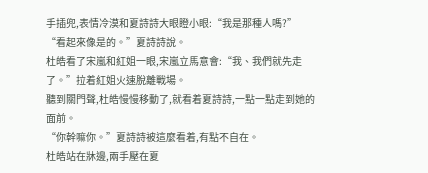手插兜,表情冷漠和夏詩詩大眼瞪小眼:“我是那種人嗎?”
“看起來像是的。”夏詩詩說。
杜皓看了宋嵐和紅姐一眼,宋嵐立馬意會:“我、我們就先走了。”拉着紅姐火速脫離戰場。
聽到關門聲,杜皓慢慢移動了,就看着夏詩詩,一點一點走到她的面前。
“你幹嘛你。”夏詩詩被這麼看着,有點不自在。
杜皓站在牀邊,兩手壓在夏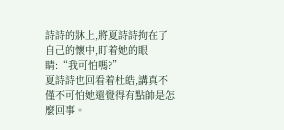詩詩的牀上,將夏詩詩拘在了自己的懷中,盯着她的眼睛:“我可怕嗎?”
夏詩詩也回看着杜皓,講真不僅不可怕她還覺得有點帥是怎麼回事。